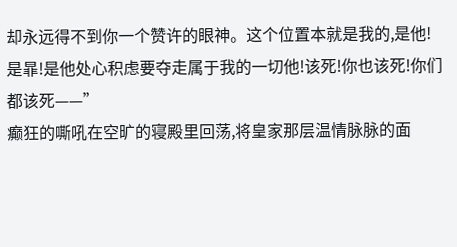却永远得不到你一个赞许的眼神。这个位置本就是我的,是他!是暃!是他处心积虑要夺走属于我的一切他!该死!你也该死!你们都该死——”
癫狂的嘶吼在空旷的寝殿里回荡,将皇家那层温情脉脉的面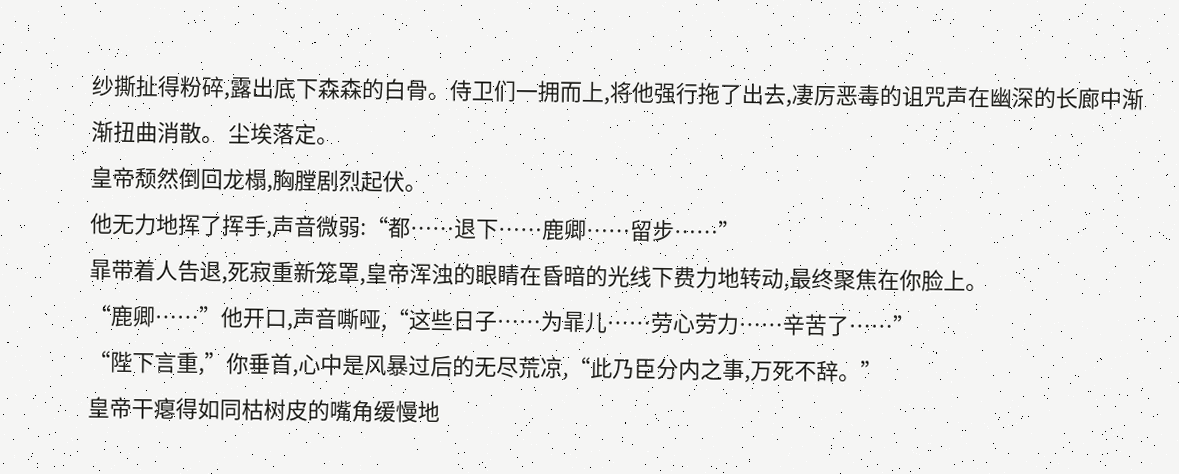纱撕扯得粉碎,露出底下森森的白骨。侍卫们一拥而上,将他强行拖了出去,凄厉恶毒的诅咒声在幽深的长廊中渐渐扭曲消散。 尘埃落定。
皇帝颓然倒回龙榻,胸膛剧烈起伏。
他无力地挥了挥手,声音微弱:“都……退下……鹿卿……留步……”
暃带着人告退,死寂重新笼罩,皇帝浑浊的眼睛在昏暗的光线下费力地转动,最终聚焦在你脸上。
“鹿卿……”他开口,声音嘶哑,“这些日子……为暃儿……劳心劳力……辛苦了……”
“陛下言重,”你垂首,心中是风暴过后的无尽荒凉,“此乃臣分内之事,万死不辞。”
皇帝干瘪得如同枯树皮的嘴角缓慢地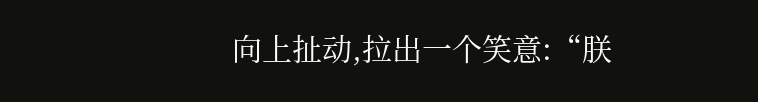向上扯动,拉出一个笑意:“朕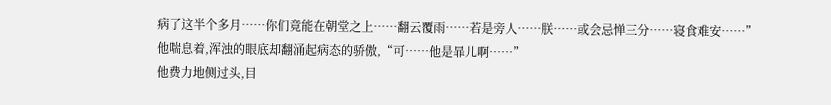病了这半个多月……你们竟能在朝堂之上……翻云覆雨……若是旁人……朕……或会忌惮三分……寝食难安……”
他喘息着,浑浊的眼底却翻涌起病态的骄傲,“可……他是暃儿啊……”
他费力地侧过头,目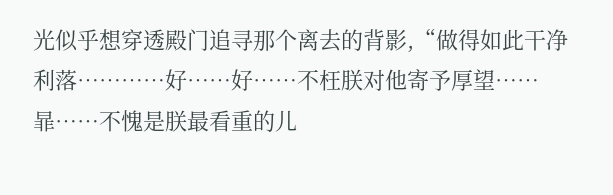光似乎想穿透殿门追寻那个离去的背影,“做得如此干净利落…………好……好……不枉朕对他寄予厚望……暃……不愧是朕最看重的儿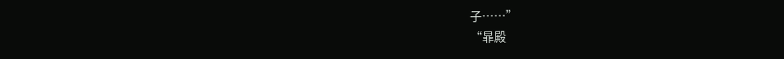子……”
“暃殿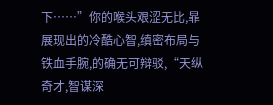下……”你的喉头艰涩无比,暃展现出的冷酷心智,缜密布局与铁血手腕,的确无可辩驳,“天纵奇才,智谋深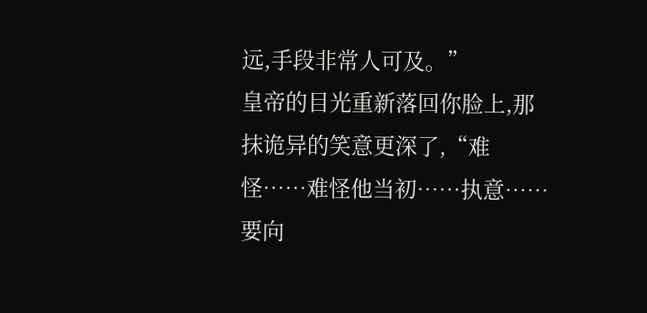远,手段非常人可及。”
皇帝的目光重新落回你脸上,那抹诡异的笑意更深了,“难怪……难怪他当初……执意……要向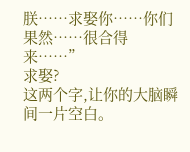朕……求娶你……你们果然……很合得来……”
求娶?
这两个字,让你的大脑瞬间一片空白。